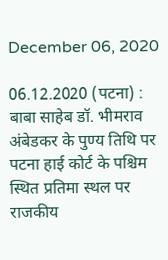December 06, 2020

06.12.2020 (पटना) : बाबा साहेब डॉ. भीमराव अंबेडकर के पुण्य तिथि पर पटना हाई कोर्ट के पश्चिम स्थित प्रतिमा स्थल पर राजकीय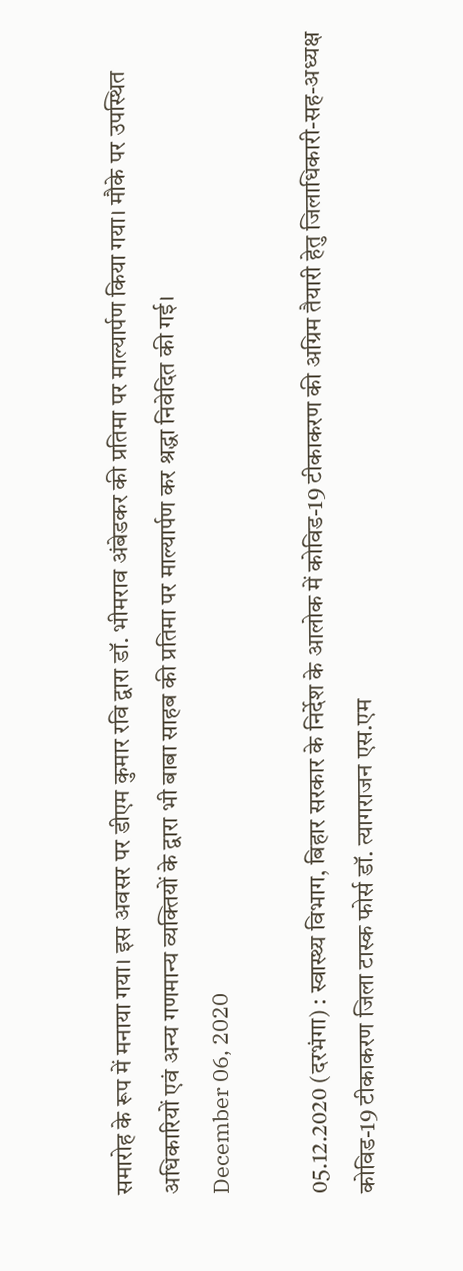समारोह के रूप में मनाया गया। इस अवसर पर डीएम कुमार रवि द्वारा डॉ. भीमराव अंबेडकर की प्रतिमा पर माल्यार्पण किया गया। मौके पर उपस्थित अधिकारियों एवं अन्य गणमान्य व्यक्तियों के द्वारा भी बाबा साहब की प्रतिमा पर माल्यार्पण कर श्रद्धा निवेदित की गई।
December 06, 2020

05.12.2020 (दरभंगा) : स्वास्थ्य विभाग, बिहार सरकार के निर्देश के आलोक में कोविड-19 टीकाकरण की अग्रिम तैयारी हेतु जिलाधिकारी-सह-अध्यक्ष कोविड-19 टीकाकरण जिला टास्क फोर्स डॉ. त्यागराजन एस.एम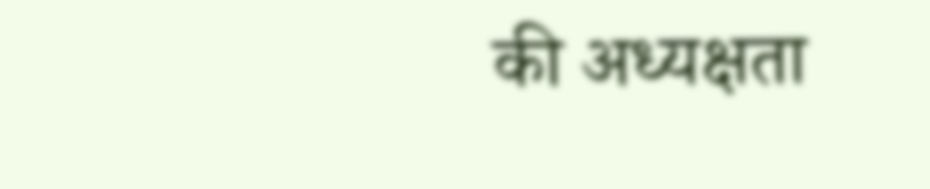की अध्यक्षता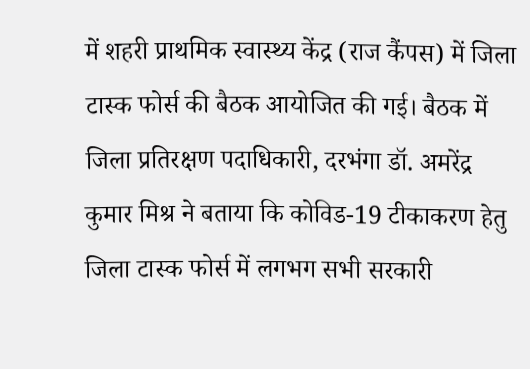में शहरी प्राथमिक स्वास्थ्य केंद्र (राज कैंपस) में जिला टास्क फोर्स की बैठक आयोजित की गई। बैठक में जिला प्रतिरक्षण पदाधिकारी, दरभंगा डॉ. अमरेंद्र कुमार मिश्र ने बताया कि कोविड-19 टीकाकरण हेतु जिला टास्क फोर्स में लगभग सभी सरकारी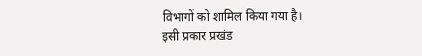विभागों को शामिल किया गया है।
इसी प्रकार प्रखंड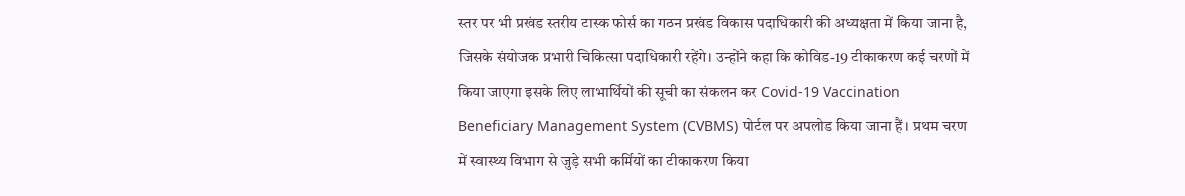स्तर पर भी प्रखंड स्तरीय टास्क फोर्स का गठन प्रखंड विकास पदाधिकारी की अध्यक्षता में किया जाना है, जिसके संयोजक प्रभारी चिकित्सा पदाधिकारी रहेंगे। उन्होंने कहा कि कोविड-19 टीकाकरण कई चरणों में किया जाएगा इसके लिए लाभार्थियों की सूची का संकलन कर Covid-19 Vaccination Beneficiary Management System (CVBMS) पोर्टल पर अपलोड किया जाना हैं। प्रथम चरण में स्वास्थ्य विभाग से जुड़े सभी कर्मियों का टीकाकरण किया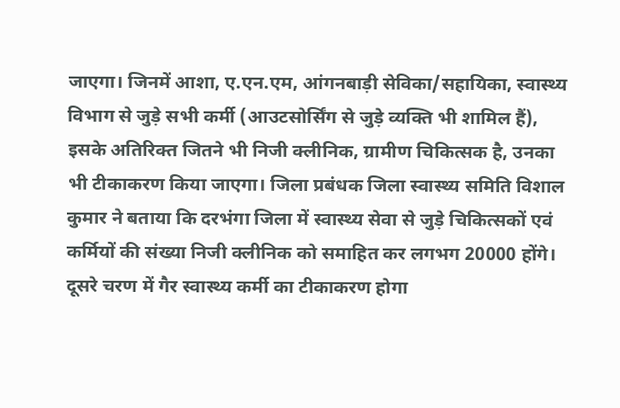जाएगा। जिनमें आशा, ए.एन.एम, आंगनबाड़ी सेविका/सहायिका, स्वास्थ्य विभाग से जुड़े सभी कर्मी (आउटसोर्सिंग से जुड़े व्यक्ति भी शामिल हैं), इसके अतिरिक्त जितने भी निजी क्लीनिक, ग्रामीण चिकित्सक है, उनका भी टीकाकरण किया जाएगा। जिला प्रबंधक जिला स्वास्थ्य समिति विशाल कुमार ने बताया कि दरभंगा जिला में स्वास्थ्य सेवा से जुड़े चिकित्सकों एवं कर्मियों की संख्या निजी क्लीनिक को समाहित कर लगभग 20000 होंगे। दूसरे चरण में गैर स्वास्थ्य कर्मी का टीकाकरण होगा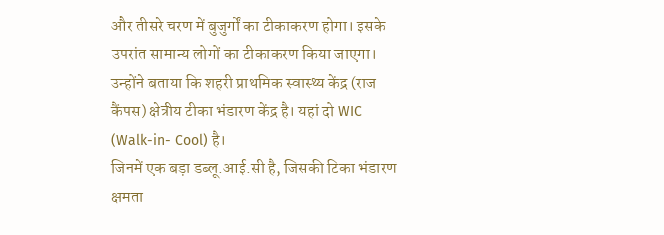और तीसरे चरण में बुजुर्गों का टीकाकरण होगा। इसके उपरांत सामान्य लोगों का टीकाकरण किया जाएगा। उन्होंने बताया कि शहरी प्राथमिक स्वास्थ्य केंद्र (राज कैंपस) क्षेत्रीय टीका भंडारण केंद्र है। यहां दो WIC (Walk-in- Cool) है।
जिनमें एक बड़ा डब्लू.आई.सी है, जिसकी टिका भंडारण क्षमता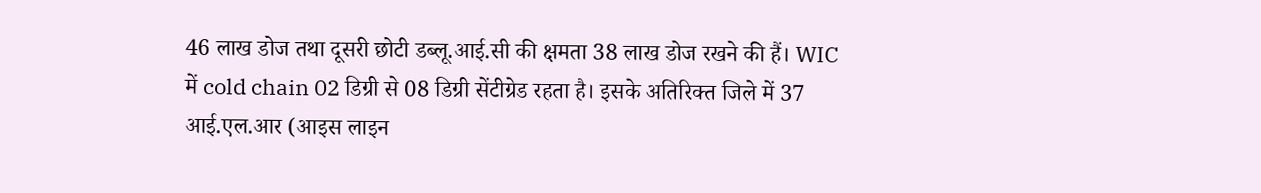46 लाख डोज तथा दूसरी छोटी डब्लू.आई.सी की क्षमता 38 लाख डोज रखने की हैं। WIC में cold chain 02 डिग्री से 08 डिग्री सेंटीग्रेड रहता है। इसके अतिरिक्त जिले में 37 आई.एल.आर (आइस लाइन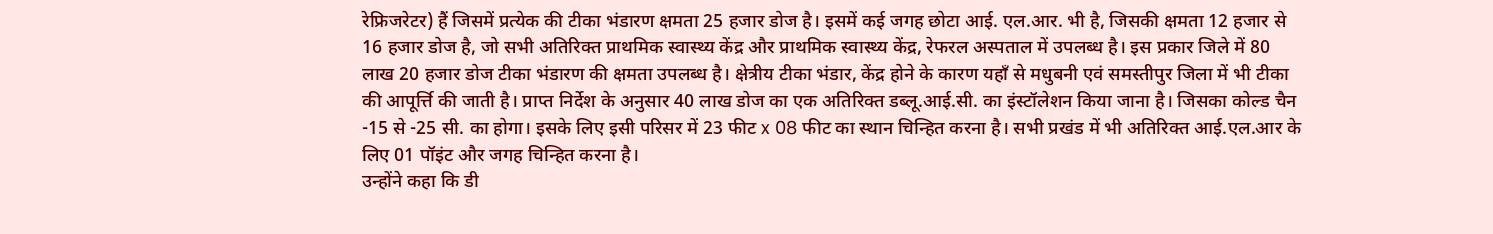रेफ्रिजरेटर) हैं जिसमें प्रत्येक की टीका भंडारण क्षमता 25 हजार डोज है। इसमें कई जगह छोटा आई. एल.आर. भी है, जिसकी क्षमता 12 हजार से 16 हजार डोज है, जो सभी अतिरिक्त प्राथमिक स्वास्थ्य केंद्र और प्राथमिक स्वास्थ्य केंद्र, रेफरल अस्पताल में उपलब्ध है। इस प्रकार जिले में 80 लाख 20 हजार डोज टीका भंडारण की क्षमता उपलब्ध है। क्षेत्रीय टीका भंडार, केंद्र होने के कारण यहाँ से मधुबनी एवं समस्तीपुर जिला में भी टीका की आपूर्त्ति की जाती है। प्राप्त निर्देश के अनुसार 40 लाख डोज का एक अतिरिक्त डब्लू.आई.सी. का इंस्टॉलेशन किया जाना है। जिसका कोल्ड चैन -15 से -25 सी. का होगा। इसके लिए इसी परिसर में 23 फीट x 08 फीट का स्थान चिन्हित करना है। सभी प्रखंड में भी अतिरिक्त आई.एल.आर के लिए 01 पॉइंट और जगह चिन्हित करना है।
उन्होंने कहा कि डी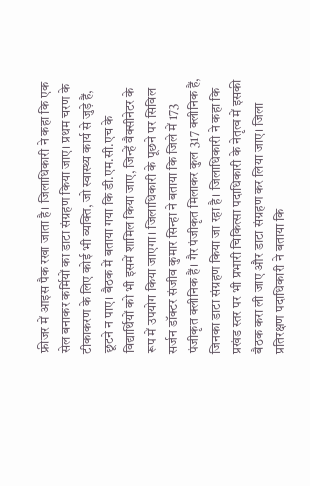फ्रीजर में आइस पैक रखा जाता है। जिलाधिकारी ने कहा कि एक सेल बनाकर कर्मियों का डाटा संग्रहण किया जाए। प्रथम चरण के टीकाकरण के लिए कोई भी व्यक्ति, जो स्वास्थ्य कार्य से जुड़े हैं, छूटने न पाए। बैठक में बताया गया कि डी.एम.सी.एच के विद्यार्थियों को भी इसमें शामिल किया जाए, जिन्हें वैक्सीनेटर के रूप में उपयोग किया जाएगा। जिलाधिकारी के पूछने पर सिविल सर्जन डॉक्टर संजीव कुमार सिन्हा ने बताया कि जिले में 173 पंजीकृत क्लीनिक हैं। गैर पंजीकृत मिलाकर कुल 317 क्लीनिक हैं, जिनका डाटा संग्रहण किया जा रहा है। जिलाधिकारी ने कहा कि प्रखंड स्तर पर भी प्रभारी चिकित्सा पदाधिकारी के नेतृत्व में इसकी बैठक करा ली जाए और डाटा संग्रहण कर लिया जाए। जिला प्रतिरक्षण पदाधिकारी ने बताया कि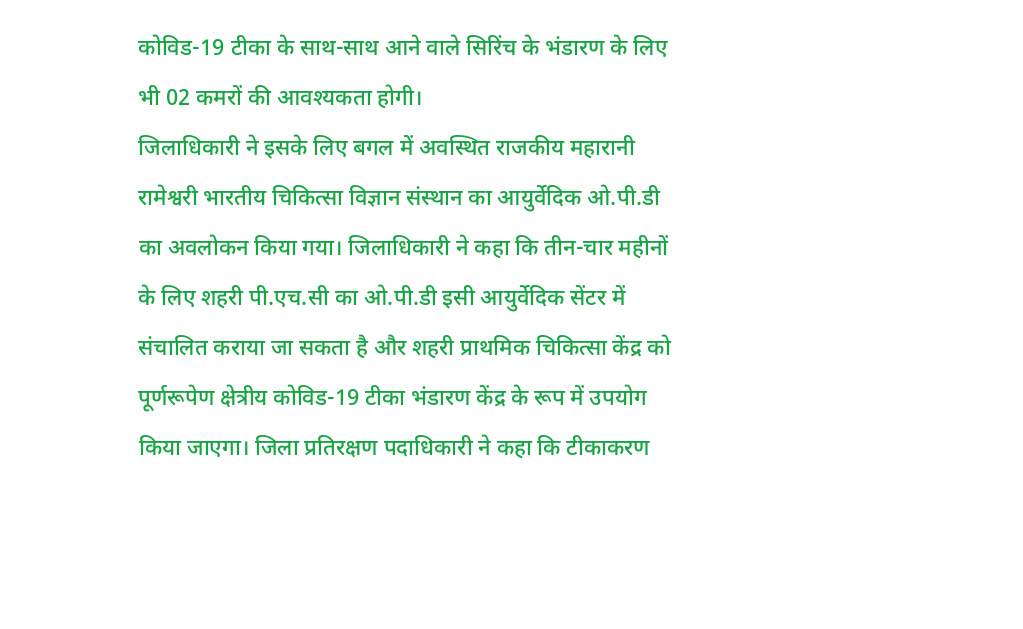कोविड-19 टीका के साथ-साथ आने वाले सिरिंच के भंडारण के लिए भी 02 कमरों की आवश्यकता होगी।
जिलाधिकारी ने इसके लिए बगल में अवस्थित राजकीय महारानी रामेश्वरी भारतीय चिकित्सा विज्ञान संस्थान का आयुर्वेदिक ओ.पी.डी का अवलोकन किया गया। जिलाधिकारी ने कहा कि तीन-चार महीनों के लिए शहरी पी.एच.सी का ओ.पी.डी इसी आयुर्वेदिक सेंटर में संचालित कराया जा सकता है और शहरी प्राथमिक चिकित्सा केंद्र को पूर्णरूपेण क्षेत्रीय कोविड-19 टीका भंडारण केंद्र के रूप में उपयोग किया जाएगा। जिला प्रतिरक्षण पदाधिकारी ने कहा कि टीकाकरण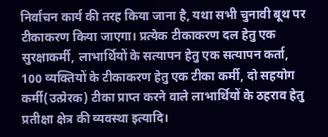निर्वाचन कार्य की तरह किया जाना है, यथा सभी चुनावी बूथ पर टीकाकरण किया जाएगा। प्रत्येक टीकाकरण दल हेतु एक सुरक्षाकर्मी, लाभार्थियों के सत्यापन हेतु एक सत्यापन कर्ता, 100 व्यक्तियों के टीकाकरण हेतु एक टीका कर्मी, दो सहयोग कर्मी(उत्प्रेरक) टीका प्राप्त करने वाले लाभार्थियों के ठहराव हेतु प्रतीक्षा क्षेत्र की व्यवस्था इत्यादि।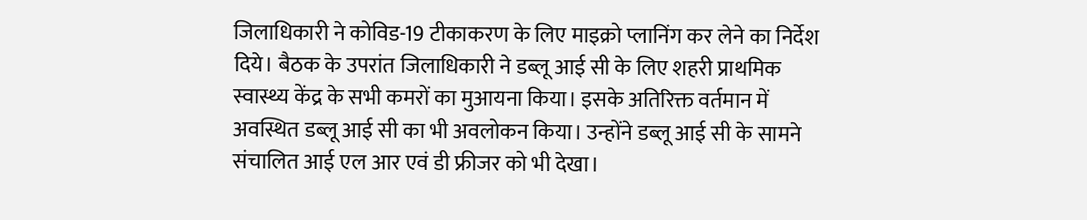जिलाधिकारी ने कोविड-19 टीकाकरण के लिए माइक्रो प्लानिंग कर लेने का निर्देश दिये। बैठक के उपरांत जिलाधिकारी ने डब्लू आई सी के लिए शहरी प्राथमिक स्वास्थ्य केंद्र के सभी कमरों का मुआयना किया। इसके अतिरिक्त वर्तमान में अवस्थित डब्लू आई सी का भी अवलोकन किया। उन्होंने डब्लू आई सी के सामने संचालित आई एल आर एवं डी फ्रीजर को भी देखा।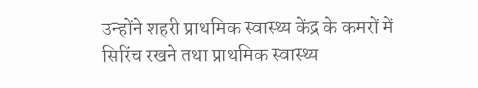उन्होंने शहरी प्राथमिक स्वास्थ्य केंद्र के कमरों में सिरिंच रखने तथा प्राथमिक स्वास्थ्य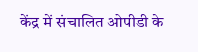केंद्र में संचालित ओपीडी के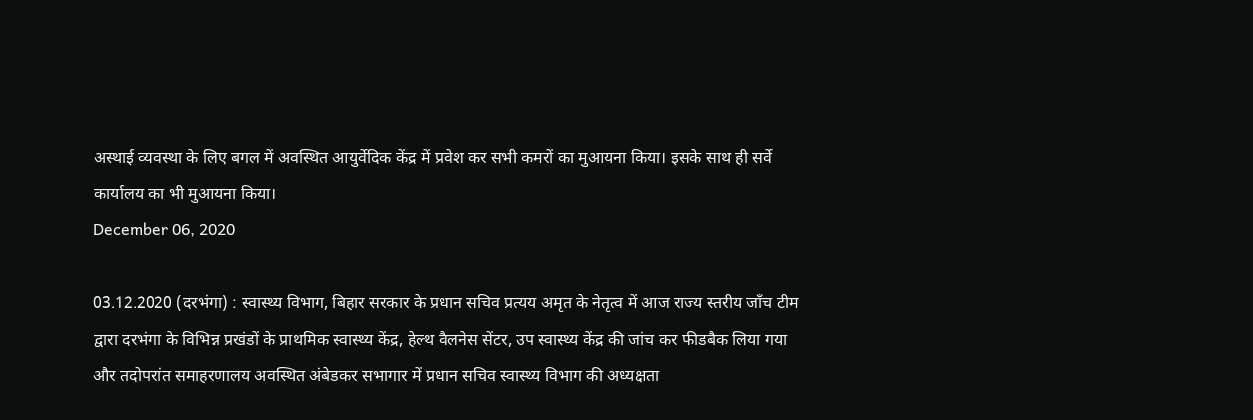अस्थाई व्यवस्था के लिए बगल में अवस्थित आयुर्वेदिक केंद्र में प्रवेश कर सभी कमरों का मुआयना किया। इसके साथ ही सर्वे कार्यालय का भी मुआयना किया।
December 06, 2020

03.12.2020 (दरभंगा) : स्वास्थ्य विभाग, बिहार सरकार के प्रधान सचिव प्रत्यय अमृत के नेतृत्व में आज राज्य स्तरीय जाँच टीम द्वारा दरभंगा के विभिन्न प्रखंडों के प्राथमिक स्वास्थ्य केंद्र, हेल्थ वैलनेस सेंटर, उप स्वास्थ्य केंद्र की जांच कर फीडबैक लिया गया और तदोपरांत समाहरणालय अवस्थित अंबेडकर सभागार में प्रधान सचिव स्वास्थ्य विभाग की अध्यक्षता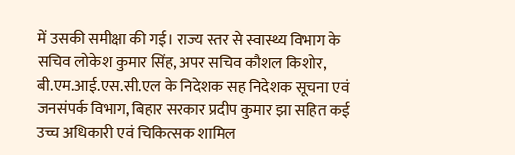में उसकी समीक्षा की गई। राज्य स्तर से स्वास्थ्य विभाग के सचिव लोकेश कुमार सिंह, अपर सचिव कौशल किशोर, बी.एम.आई.एस.सी.एल के निदेशक सह निदेशक सूचना एवं जनसंपर्क विभाग, बिहार सरकार प्रदीप कुमार झा सहित कई उच्च अधिकारी एवं चिकित्सक शामिल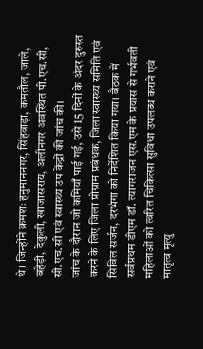थे। जिन्होंने क्रमशः हनुमाननगर, सिंहवाड़ा, कमतौल, जाले, बहेड़ी, देकुली, खाजासराय, अलीनगर अवस्थित पी.एच.सी, सी.एच.सी एवं स्वास्थ्य उप केंद्रों की जांच की।
जांच के दौरान जो कमियाँ पाई गई, उसे 15 दिनों के अंदर दुरुस्त करने के लिए जिला प्रोग्राम प्रबंधक, जिला स्वास्थ्य समिति एवं सिविल सर्जन, दरभंगा को निर्देशित किया गया। बैठक में सर्वप्रथम डीएम डॉ. त्यागराजन एस.एम के प्रयास से गर्भवती महिलाओं को त्वरित चिकित्सा सुविधा उपलब्ध कराने एवं मातृत्व मृत्यु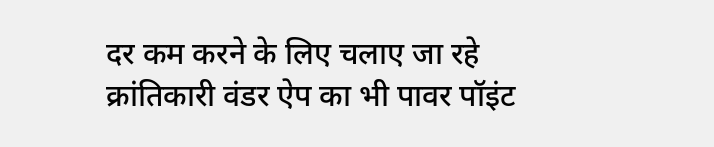दर कम करने के लिए चलाए जा रहे क्रांतिकारी वंडर ऐप का भी पावर पॉइंट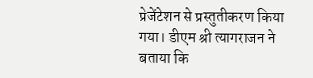प्रेजेंटेशन से प्रस्तुतीकरण किया गया। डीएम श्री त्यागराजन ने बताया कि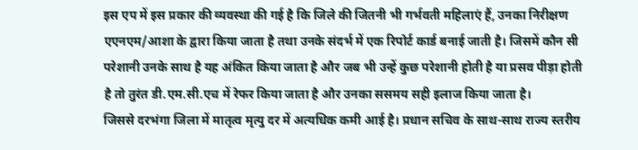इस एप में इस प्रकार की व्यवस्था की गई है कि जिले की जितनी भी गर्भवती महिलाएं हैं, उनका निरीक्षण एएनएम/आशा के द्वारा किया जाता है तथा उनके संदर्भ में एक रिपोर्ट कार्ड बनाई जाती है। जिसमें कौन सी परेशानी उनके साथ है यह अंकित किया जाता है और जब भी उन्हें कुछ परेशानी होती है या प्रसव पीड़ा होती है तो तुरंत डी.एम.सी.एच में रेफर किया जाता है और उनका ससमय सही इलाज किया जाता है।
जिससे दरभंगा जिला में मातृत्व मृत्यु दर में अत्यधिक कमी आई है। प्रधान सचिव के साथ-साथ राज्य स्तरीय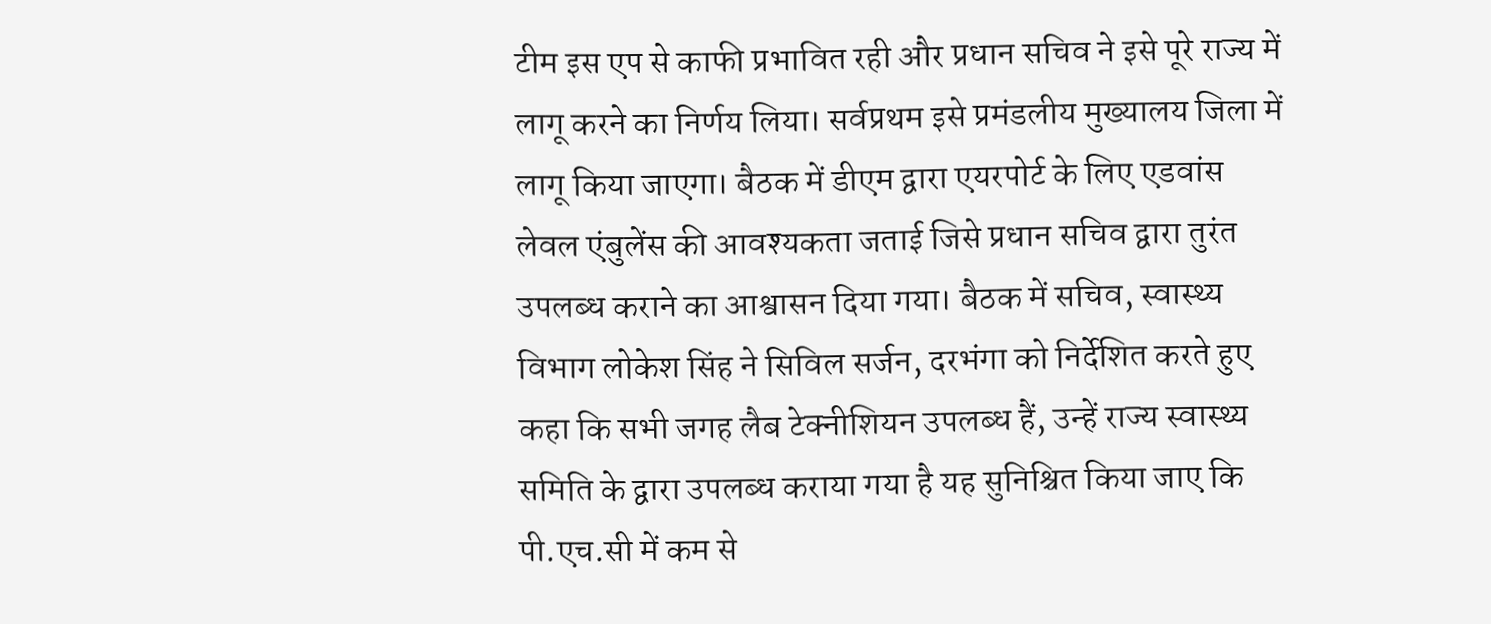टीम इस एप से काफी प्रभावित रही और प्रधान सचिव ने इसे पूरे राज्य में लागू करने का निर्णय लिया। सर्वप्रथम इसे प्रमंडलीय मुख्यालय जिला में लागू किया जाएगा। बैठक में डीएम द्वारा एयरपोर्ट के लिए एडवांस लेवल एंबुलेंस की आवश्यकता जताई जिसे प्रधान सचिव द्वारा तुरंत उपलब्ध कराने का आश्वासन दिया गया। बैठक में सचिव, स्वास्थ्य विभाग लोकेश सिंह ने सिविल सर्जन, दरभंगा को निर्देशित करते हुए कहा कि सभी जगह लैब टेक्नीशियन उपलब्ध हैं, उन्हें राज्य स्वास्थ्य समिति के द्वारा उपलब्ध कराया गया है यह सुनिश्चित किया जाए कि पी.एच.सी में कम से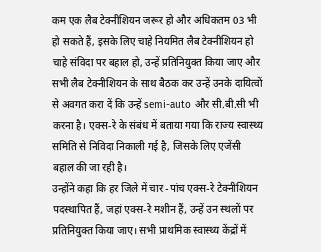कम एक लैब टेक्नीशियन जरूर हो और अधिकतम 03 भी हो सकते हैं, इसके लिए चाहे नियमित लैब टेक्नीशियन हो चाहे संविदा पर बहाल हो, उन्हें प्रतिनियुक्त किया जाए और सभी लैब टेक्नीशियन के साथ बैठक कर उन्हें उनके दायित्वों से अवगत करा दें कि उन्हें semi-auto और सी.बी.सी भी करना है। एक्स-रे के संबंध में बताया गया कि राज्य स्वास्थ्य समिति से निविदा निकाली गई है, जिसके लिए एजेंसी बहाल की जा रही है।
उन्होंने कहा कि हर जिले में चार -पांच एक्स-रे टेक्नीशियन पदस्थापित हैं, जहां एक्स-रे मशीन हैं, उन्हें उन स्थलों पर प्रतिनियुक्त किया जाए। सभी प्राथमिक स्वास्थ्य केंद्रों में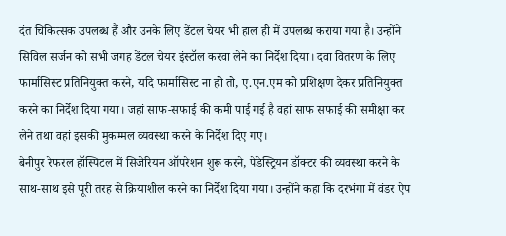दंत चिकित्सक उपलब्ध हैं और उनके लिए डेंटल चेयर भी हाल ही में उपलब्ध कराया गया है। उन्होंने सिविल सर्जन को सभी जगह डेंटल चेयर इंस्टॉल करवा लेने का निर्देश दिया। दवा वितरण के लिए फार्मासिस्ट प्रतिनियुक्त करने, यदि फार्मासिस्ट ना हो तो, ए.एन.एम को प्रशिक्षण देकर प्रतिनियुक्त करने का निर्देश दिया गया। जहां साफ-सफाई की कमी पाई गई है वहां साफ सफाई की समीक्षा कर लेने तथा वहां इसकी मुकम्मल व्यवस्था करने के निर्देश दिए गए।
बेनीपुर रेफरल हॉस्पिटल में सिजेरियन ऑपरेशन शुरू करने, पेडेस्ट्रियन डॉक्टर की व्यवस्था करने के साथ-साथ इसे पूरी तरह से क्रियाशील करने का निर्देश दिया गया। उन्होंने कहा कि दरभंगा में वंडर ऐप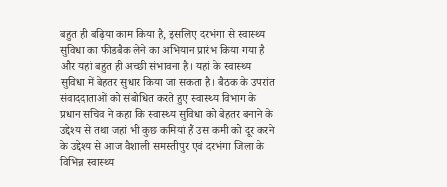बहुत ही बढ़िया काम किया है, इसलिए दरभंगा से स्वास्थ्य सुविधा का फीडबैक लेने का अभियान प्रारंभ किया गया है और यहां बहुत ही अच्छी संभावना है। यहां के स्वास्थ्य सुविधा में बेहतर सुधार किया जा सकता है। बैठक के उपरांत संवाददाताओं को संबोधित करते हुए स्वास्थ्य विभाग के प्रधान सचिव ने कहा कि स्वास्थ्य सुविधा को बेहतर बनाने के उद्देश्य से तथा जहां भी कुछ कमियां हैं उस कमी को दूर करने के उद्देश्य से आज वैशाली समस्तीपुर एवं दरभंगा जिला के विभिन्न स्वास्थ्य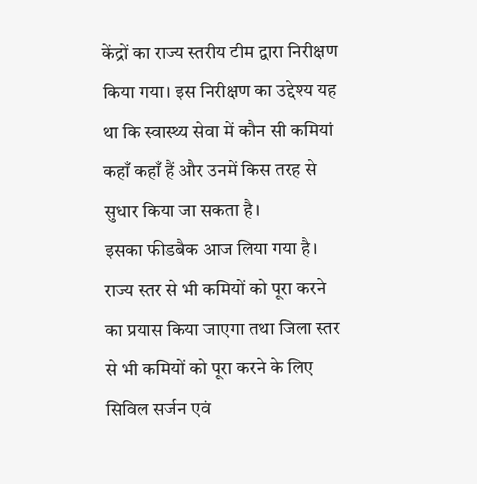केंद्रों का राज्य स्तरीय टीम द्वारा निरीक्षण किया गया। इस निरीक्षण का उद्देश्य यह था कि स्वास्थ्य सेवा में कौन सी कमियां कहाँ कहाँ हैं और उनमें किस तरह से सुधार किया जा सकता है।
इसका फीडबैक आज लिया गया है। राज्य स्तर से भी कमियों को पूरा करने का प्रयास किया जाएगा तथा जिला स्तर से भी कमियों को पूरा करने के लिए सिविल सर्जन एवं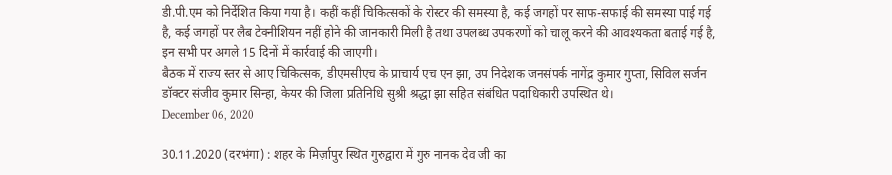डी.पी.एम को निर्देशित किया गया है। कहीं कहीं चिकित्सकों के रोस्टर की समस्या है, कई जगहों पर साफ-सफाई की समस्या पाई गई है, कई जगहों पर लैब टेक्नीशियन नहीं होने की जानकारी मिली है तथा उपलब्ध उपकरणों को चालू करने की आवश्यकता बताई गई है, इन सभी पर अगले 15 दिनों में कार्रवाई की जाएगी।
बैठक में राज्य स्तर से आए चिकित्सक, डीएमसीएच के प्राचार्य एच एन झा, उप निदेशक जनसंपर्क नागेंद्र कुमार गुप्ता, सिविल सर्जन डॉक्टर संजीव कुमार सिन्हा, केयर की जिला प्रतिनिधि सुश्री श्रद्धा झा सहित संबंधित पदाधिकारी उपस्थित थे।
December 06, 2020

30.11.2020 (दरभंगा) : शहर के मिर्ज़ापुर स्थित गुरुद्वारा में गुरु नानक देव जी का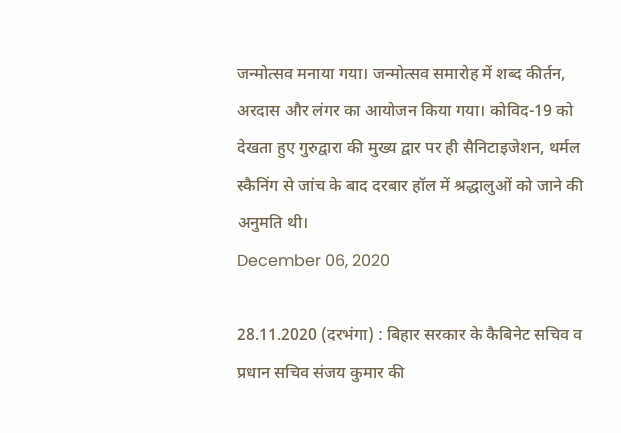जन्मोत्सव मनाया गया। जन्मोत्सव समारोह में शब्द कीर्तन, अरदास और लंगर का आयोजन किया गया। कोविद-19 को देखता हुए गुरुद्वारा की मुख्य द्वार पर ही सैनिटाइजेशन, थर्मल स्कैनिंग से जांच के बाद दरबार हॉल में श्रद्धालुओं को जाने की अनुमति थी।
December 06, 2020

28.11.2020 (दरभंगा) : बिहार सरकार के कैबिनेट सचिव व प्रधान सचिव संजय कुमार की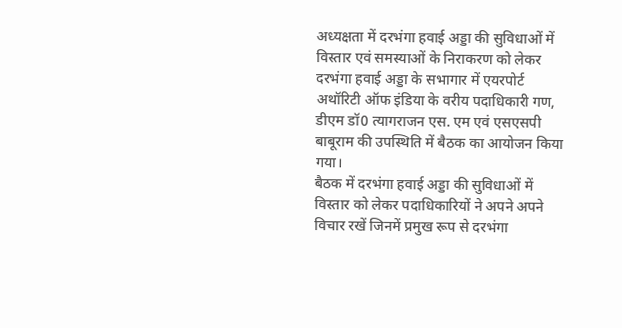अध्यक्षता में दरभंगा हवाई अड्डा की सुविधाओं में विस्तार एवं समस्याओं के निराकरण को लेकर दरभंगा हवाई अड्डा के सभागार में एयरपोर्ट अथॉरिटी ऑफ इंडिया के वरीय पदाधिकारी गण, डीएम डॉ0 त्यागराजन एस. एम एवं एसएसपी बाबूराम की उपस्थिति में बैठक का आयोजन किया गया।
बैठक में दरभंगा हवाई अड्डा की सुविधाओं में विस्तार को लेकर पदाधिकारियों ने अपने अपने विचार रखें जिनमें प्रमुख रूप से दरभंगा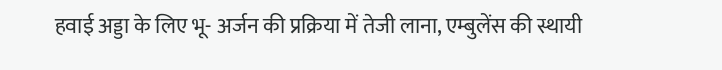हवाई अड्डा के लिए भू- अर्जन की प्रक्रिया में तेजी लाना, एम्बुलेंस की स्थायी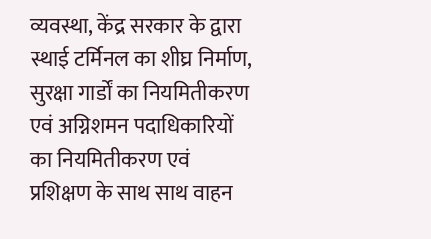व्यवस्था, केंद्र सरकार के द्वारा स्थाई टर्मिनल का शीघ्र निर्माण, सुरक्षा गार्डों का नियमितीकरण एवं अग्निशमन पदाधिकारियों का नियमितीकरण एवं प्रशिक्षण के साथ साथ वाहन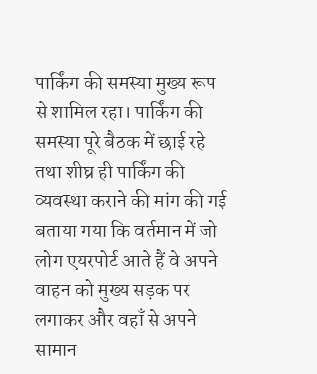पार्किंग की समस्या मुख्य रूप से शामिल रहा। पार्किंग की समस्या पूरे बैठक में छाई रहे तथा शीघ्र ही पार्किंग की व्यवस्था कराने की मांग की गई बताया गया कि वर्तमान में जो लोग एयरपोर्ट आते हैं वे अपने वाहन को मुख्य सड़क पर लगाकर और वहाँ से अपने सामान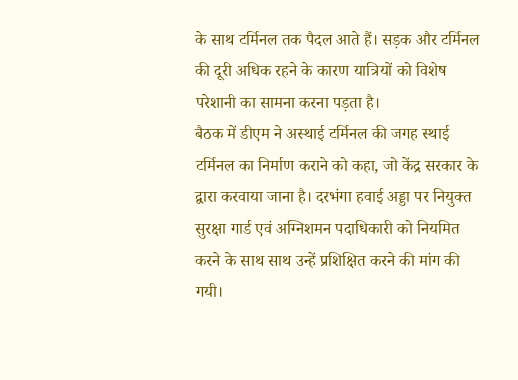के साथ टर्मिनल तक पैदल आते हैं। सड़क और टर्मिनल की दूरी अधिक रहने के कारण यात्रियों को विशेष परेशानी का सामना करना पड़ता है।
बैठक में डीएम ने अस्थाई टर्मिनल की जगह स्थाई टर्मिनल का निर्माण कराने को कहा, जो केंद्र सरकार के द्वारा करवाया जाना है। दरभंगा हवाई अड्डा पर नियुक्त सुरक्षा गार्ड एवं अग्निशमन पदाधिकारी को नियमित करने के साथ साथ उन्हें प्रशिक्षित करने की मांग की गयी।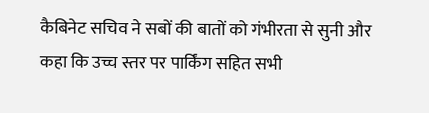कैबिनेट सचिव ने सबों की बातों को गंभीरता से सुनी और कहा कि उच्च स्तर पर पार्किंग सहित सभी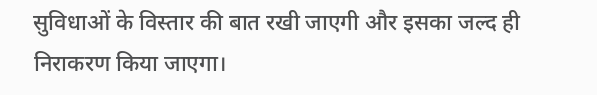सुविधाओं के विस्तार की बात रखी जाएगी और इसका जल्द ही निराकरण किया जाएगा।